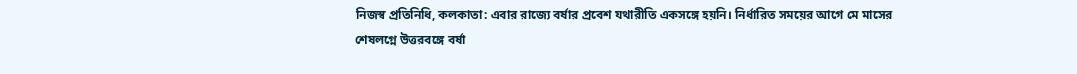নিজস্ব প্রতিনিধি, কলকাতা: এবার রাজ্যে বর্ষার প্রবেশ যথারীতি একসঙ্গে হয়নি। নির্ধারিত সময়ের আগে মে মাসের শেষলগ্নে উত্তরবঙ্গে বর্ষা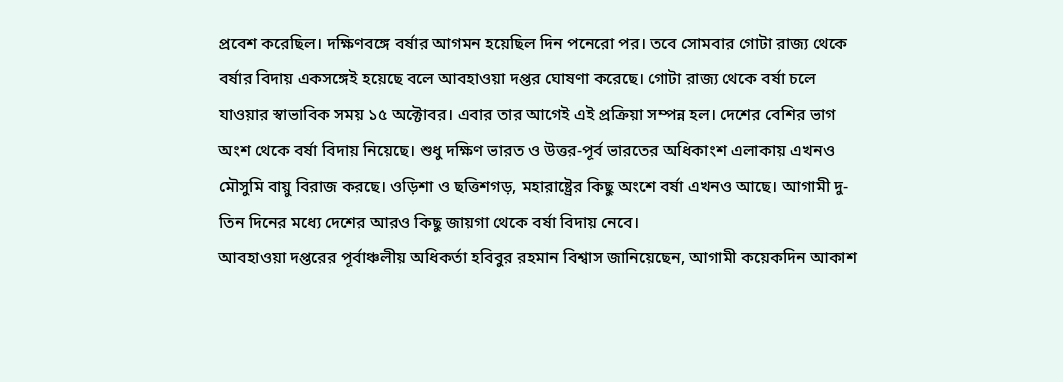প্রবেশ করেছিল। দক্ষিণবঙ্গে বর্ষার আগমন হয়েছিল দিন পনেরো পর। তবে সোমবার গোটা রাজ্য থেকে বর্ষার বিদায় একসঙ্গেই হয়েছে বলে আবহাওয়া দপ্তর ঘোষণা করেছে। গোটা রাজ্য থেকে বর্ষা চলে যাওয়ার স্বাভাবিক সময় ১৫ অক্টোবর। এবার তার আগেই এই প্রক্রিয়া সম্পন্ন হল। দেশের বেশির ভাগ অংশ থেকে বর্ষা বিদায় নিয়েছে। শুধু দক্ষিণ ভারত ও উত্তর-পূর্ব ভারতের অধিকাংশ এলাকায় এখনও মৌসুমি বায়ু বিরাজ করছে। ওড়িশা ও ছত্তিশগড়, মহারাষ্ট্রের কিছু অংশে বর্ষা এখনও আছে। আগামী দু-তিন দিনের মধ্যে দেশের আরও কিছু জায়গা থেকে বর্ষা বিদায় নেবে।
আবহাওয়া দপ্তরের পূর্বাঞ্চলীয় অধিকর্তা হবিবুর রহমান বিশ্বাস জানিয়েছেন, আগামী কয়েকদিন আকাশ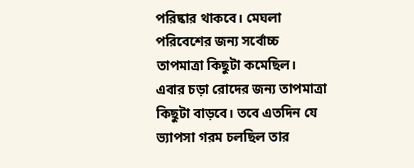পরিষ্কার থাকবে। মেঘলা পরিবেশের জন্য সর্বোচ্চ তাপমাত্রা কিছুটা কমেছিল। এবার চড়া রোদের জন্য তাপমাত্রা কিছুটা বাড়বে। তবে এতদিন যে ভ্যাপসা গরম চলছিল তার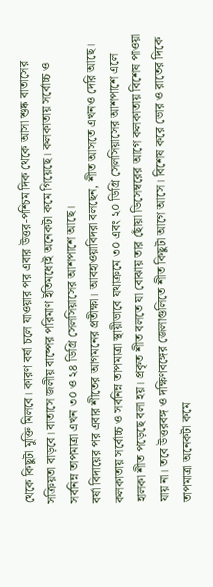থেকে কিছুটা মুক্তি মিলবে। কারণ বর্ষা চলে যাওয়ার পর এবার উত্তর-পশ্চিম দিক থেকে আসা শুষ্ক বাতাসের সক্রিয়তা বাড়বে। বাতাসে জলীয় বাষ্পের পরিমাণ ইতিমধ্যেই অনেকটা কমে গিয়েছে। কলকাতায় সর্বোচ্চ ও সর্বনিম্ন তাপমাত্রা এখন ৩০ ও ২৪ ডিগ্রি সেলসিয়াসের আশপাশে আছে।
বর্ষা বিদায়ের পর এবার শীতের আগমনের প্রতীক্ষা। আবহাওয়াবিদরা বলছেন, শীত আসতে এখনও দেরি আছে। কলকাতায় সর্বোচ্চ ও সর্বনিম্ন তাপমাত্রা স্থায়ীভাবে যথাক্রমে ৩০ এবং ২০ ডিগ্রি সেলসিয়াসের আশপাশে এলে হালকা শীত পড়েছে বলা হয়। প্রকৃত শীত বলতে যা বোঝায় তার ছোঁয়া ডিসেম্বরের আগে কলকাতায় বিশেষ পাওয়া যায় না। তবে উত্তরবঙ্গ ও দক্ষিণবঙ্গের জেলাগুলিতে শীত কিছুটা আগে আসে। বিশেষ করে ভোর ও রাতের দিকে তাপমাত্রা অনেকটা কমে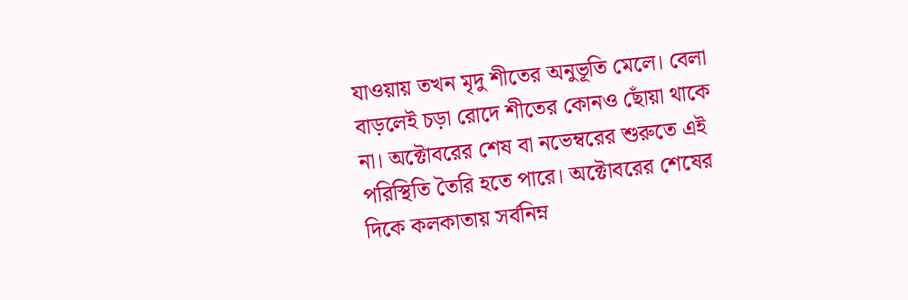যাওয়ায় তখন মৃদু শীতের অনুভূতি মেলে। বেলা বাড়লেই চড়া রোদে শীতের কোনও ছোঁয়া থাকে না। অক্টোবরের শেষ বা নভেম্বরের শুরুতে এই পরিস্থিতি তৈরি হতে পারে। অক্টোবরের শেষের দিকে কলকাতায় সর্বনিম্ন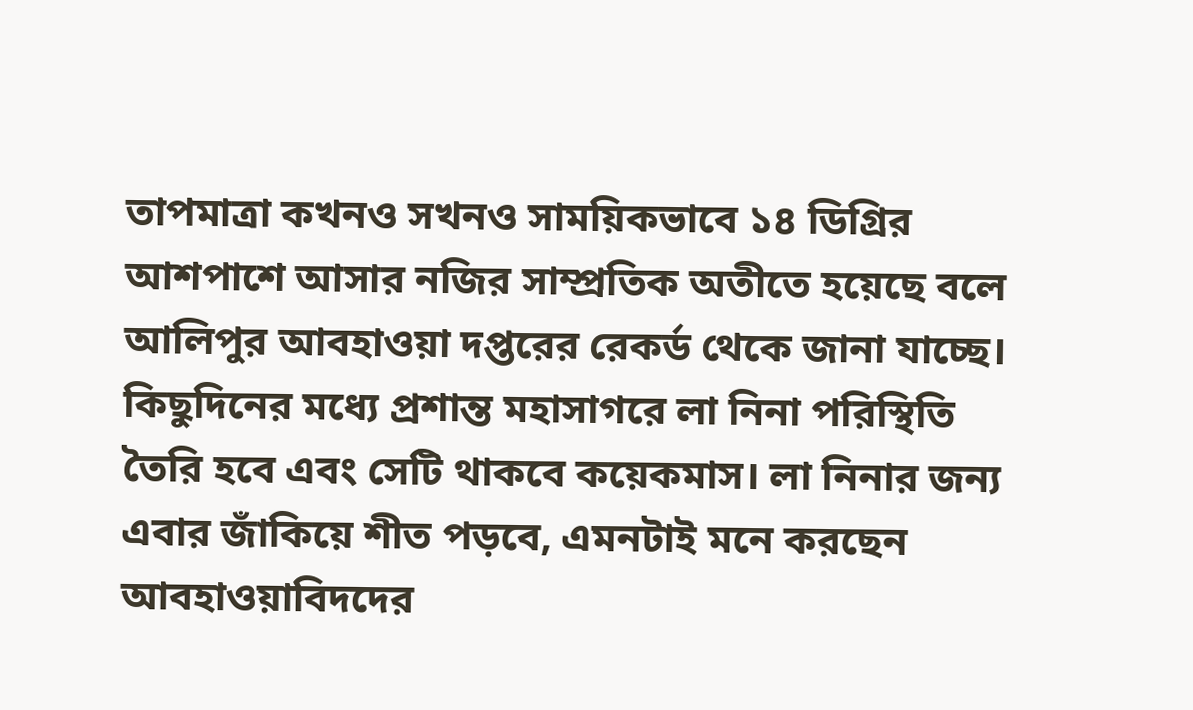তাপমাত্রা কখনও সখনও সাময়িকভাবে ১৪ ডিগ্রির আশপাশে আসার নজির সাম্প্রতিক অতীতে হয়েছে বলে আলিপুর আবহাওয়া দপ্তরের রেকর্ড থেকে জানা যাচ্ছে। কিছুদিনের মধ্যে প্রশান্ত মহাসাগরে লা নিনা পরিস্থিতি তৈরি হবে এবং সেটি থাকবে কয়েকমাস। লা নিনার জন্য এবার জাঁকিয়ে শীত পড়বে, এমনটাই মনে করছেন আবহাওয়াবিদদের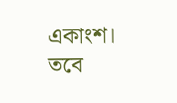একাংশ। তবে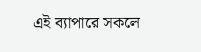এই ব্যাপারে সকলে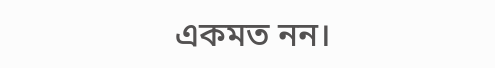একমত নন।